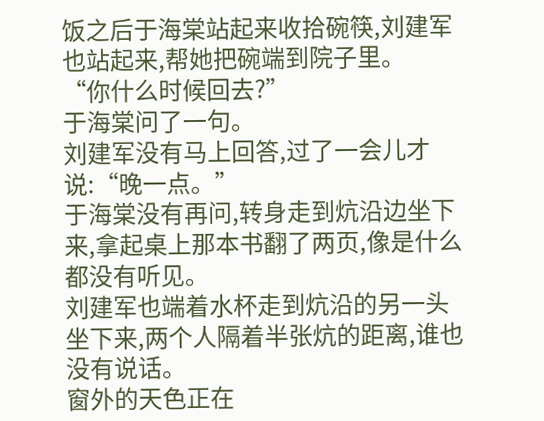饭之后于海棠站起来收拾碗筷,刘建军也站起来,帮她把碗端到院子里。
“你什么时候回去?”
于海棠问了一句。
刘建军没有马上回答,过了一会儿才说:“晚一点。”
于海棠没有再问,转身走到炕沿边坐下来,拿起桌上那本书翻了两页,像是什么都没有听见。
刘建军也端着水杯走到炕沿的另一头坐下来,两个人隔着半张炕的距离,谁也没有说话。
窗外的天色正在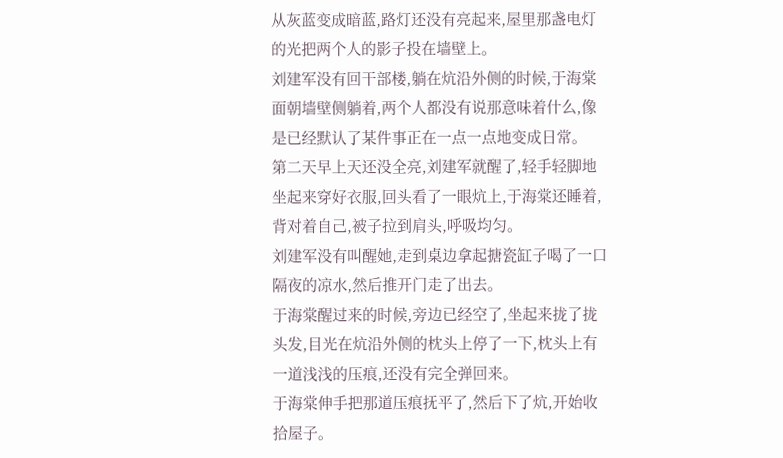从灰蓝变成暗蓝,路灯还没有亮起来,屋里那盏电灯的光把两个人的影子投在墙壁上。
刘建军没有回干部楼,躺在炕沿外侧的时候,于海棠面朝墙壁侧躺着,两个人都没有说那意味着什么,像是已经默认了某件事正在一点一点地变成日常。
第二天早上天还没全亮,刘建军就醒了,轻手轻脚地坐起来穿好衣服,回头看了一眼炕上,于海棠还睡着,背对着自己,被子拉到肩头,呼吸均匀。
刘建军没有叫醒她,走到桌边拿起搪瓷缸子喝了一口隔夜的凉水,然后推开门走了出去。
于海棠醒过来的时候,旁边已经空了,坐起来拢了拢头发,目光在炕沿外侧的枕头上停了一下,枕头上有一道浅浅的压痕,还没有完全弹回来。
于海棠伸手把那道压痕抚平了,然后下了炕,开始收拾屋子。